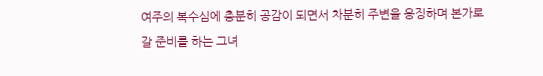여주의 복수심에 충분히 공감이 되면서 차분히 주변을 응징하며 본가로 갈 준비를 하는 그녀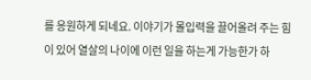를 응원하게 되네요. 이야기가 몰입력을 끌어올려 주는 힘이 있어 열살의 나이에 이런 일을 하는게 가능한가 하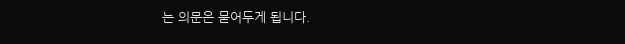는 의문은 묻어두게 됩니다.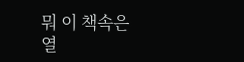뭐 이 책속은 열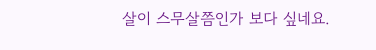살이 스무살쯤인가 보다 싶네요.